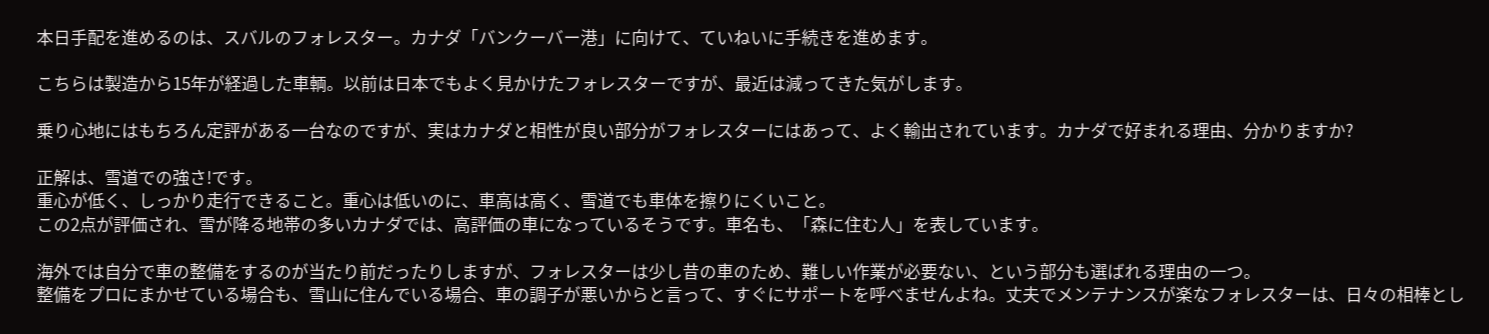本日手配を進めるのは、スバルのフォレスター。カナダ「バンクーバー港」に向けて、ていねいに手続きを進めます。

こちらは製造から15年が経過した車輌。以前は日本でもよく見かけたフォレスターですが、最近は減ってきた気がします。

乗り心地にはもちろん定評がある一台なのですが、実はカナダと相性が良い部分がフォレスターにはあって、よく輸出されています。カナダで好まれる理由、分かりますか?

正解は、雪道での強さ!です。
重心が低く、しっかり走行できること。重心は低いのに、車高は高く、雪道でも車体を擦りにくいこと。
この2点が評価され、雪が降る地帯の多いカナダでは、高評価の車になっているそうです。車名も、「森に住む人」を表しています。

海外では自分で車の整備をするのが当たり前だったりしますが、フォレスターは少し昔の車のため、難しい作業が必要ない、という部分も選ばれる理由の一つ。
整備をプロにまかせている場合も、雪山に住んでいる場合、車の調子が悪いからと言って、すぐにサポートを呼べませんよね。丈夫でメンテナンスが楽なフォレスターは、日々の相棒とし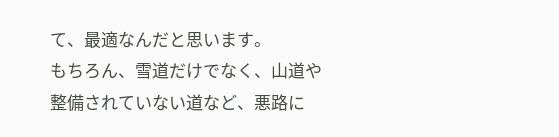て、最適なんだと思います。
もちろん、雪道だけでなく、山道や整備されていない道など、悪路に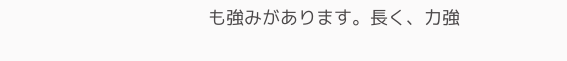も強みがあります。長く、力強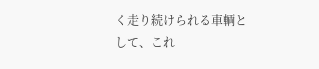く走り続けられる車輌として、これ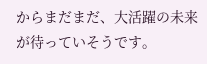からまだまだ、大活躍の未来が待っていそうです。